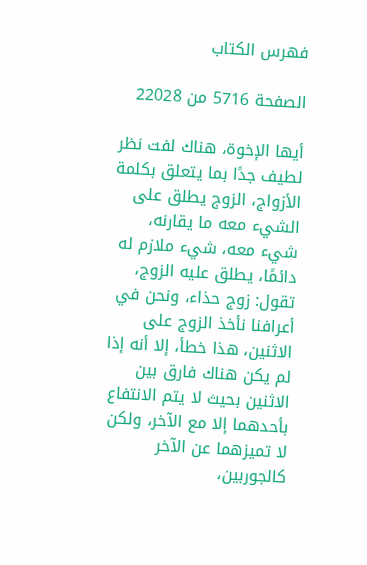فهرس الكتاب

الصفحة 5716 من 22028

أيها الإخوة، هناك لفت نظر لطيف جدًا بما يتعلق بكلمة الأزواج، الزوج يطلق على الشيء معه ما يقارنه، شيء معه، شيء ملازم له دائمًا، يطلق عليه الزوج، تقول: زوج حذاء، ونحن في أعرافنا نأخذ الزوج على الاثنين، هذا خطأ، إلا أنه إذا لم يكن هناك فارق بين الاثنين بحيث لا يتم الانتفاع بأحدهما إلا مع الآخر، ولكن لا تميزهما عن الآخر كالجوربين،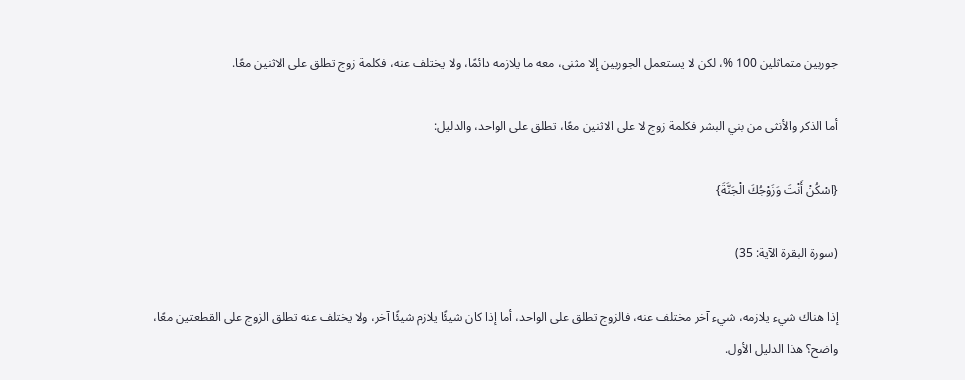جوربين متماثلين 100 %، لكن لا يستعمل الجوربين إلا مثنى، معه ما يلازمه دائمًا، ولا يختلف عنه، فكلمة زوج تطلق على الاثنين معًا.

أما الذكر والأنثى من بني البشر فكلمة زوج لا على الاثنين معًا، تطلق على الواحد، والدليل:

{اسْكُنْ أَنْتَ وَزَوْجُكَ الْجَنَّةَ}

(سورة البقرة الآية: 35)

إذا هناك شيء يلازمه، شيء آخر مختلف عنه، فالزوج تطلق على الواحد، أما إذا كان شيئًا يلازم شيئًا آخر، ولا يختلف عنه تطلق الزوج على القطعتين معًا، واضح؟ هذا الدليل الأول.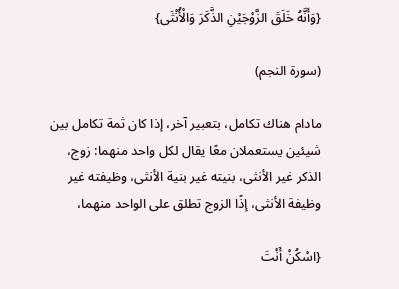{وَأَنَّهُ خَلَقَ الزَّوْجَيْنِ الذَّكَرَ وَالْأُنْثَى}

(سورة النجم)

مادام هناك تكامل، بتعبير آخر، إذا كان ثمة تكامل بين شيئين يستعملان معًا يقال لكل واحد منهما: زوج، الذكر غير الأنثى، بنيته غير بنية الأنثى، وظيفته غير وظيفة الأنثى، إذًا الزوج تطلق على الواحد منهما،

{اسْكُنْ أَنْتَ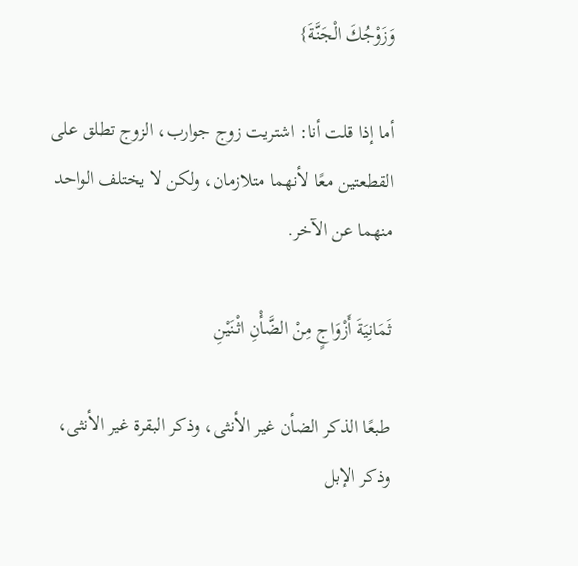وَزَوْجُكَ الْجَنَّةَ}

أما إذا قلت أنا: اشتريت زوج جوارب، الزوج تطلق على القطعتين معًا لأنهما متلازمان، ولكن لا يختلف الواحد منهما عن الآخر.

ثَمَانِيَةَ أَزْوَاجٍ مِنْ الضَّأْنِ اثْنَيْنِ

طبعًا الذكر الضأن غير الأنثى، وذكر البقرة غير الأنثى، وذكر الإبل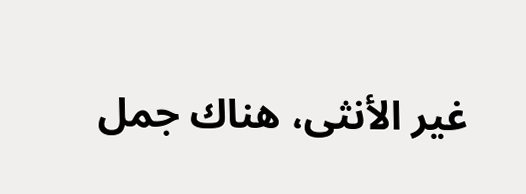غير الأنثى، هناك جمل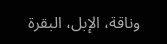وناقة، الإبل، البقرة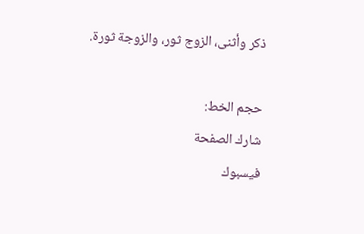ذكر وأثنى، الزوج ثور، والزوجة ثورة.

حجم الخط:
شارك الصفحة
فيسبوك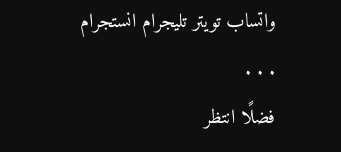واتساب تويتر تليجرام انستجرام
. . .
فضلًا انتظر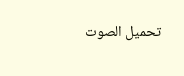تحميل الصوت